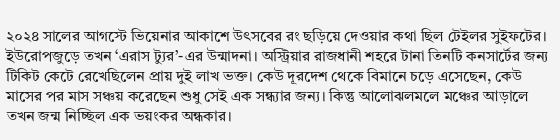২০২৪ সালের আগস্টে ভিয়েনার আকাশে উৎসবের রং ছড়িয়ে দেওয়ার কথা ছিল টেইলর সুইফটের। ইউরোপজুড়ে তখন ‘এরাস ট্যুর’-এর উন্মাদনা। অস্ট্রিয়ার রাজধানী শহরে টানা তিনটি কনসার্টের জন্য টিকিট কেটে রেখেছিলেন প্রায় দুই লাখ ভক্ত। কেউ দূরদেশ থেকে বিমানে চড়ে এসেছেন, কেউ মাসের পর মাস সঞ্চয় করেছেন শুধু সেই এক সন্ধ্যার জন্য। কিন্তু আলোঝলমলে মঞ্চের আড়ালে তখন জন্ম নিচ্ছিল এক ভয়ংকর অন্ধকার।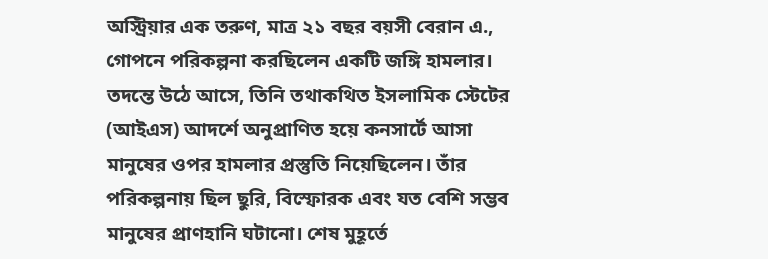অস্ট্রিয়ার এক তরুণ, মাত্র ২১ বছর বয়সী বেরান এ., গোপনে পরিকল্পনা করছিলেন একটি জঙ্গি হামলার। তদন্তে উঠে আসে, তিনি তথাকথিত ইসলামিক স্টেটের (আইএস) আদর্শে অনুপ্রাণিত হয়ে কনসার্টে আসা মানুষের ওপর হামলার প্রস্তুতি নিয়েছিলেন। তাঁর পরিকল্পনায় ছিল ছুরি, বিস্ফোরক এবং যত বেশি সম্ভব মানুষের প্রাণহানি ঘটানো। শেষ মুহূর্তে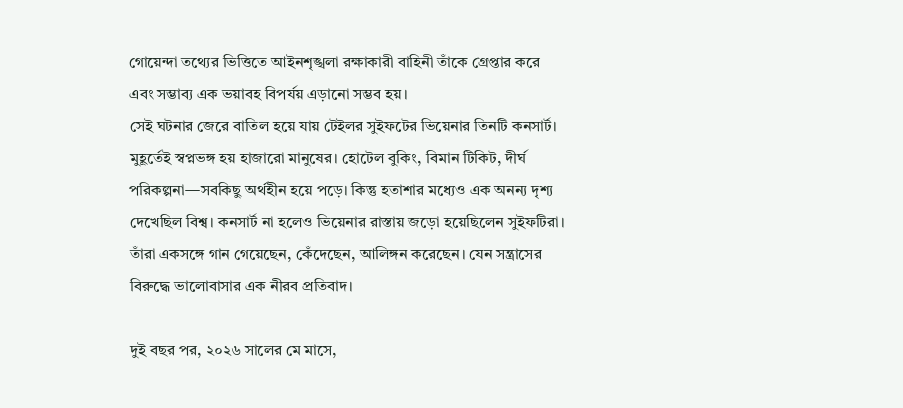গোয়েন্দা তথ্যের ভিত্তিতে আইনশৃঙ্খলা রক্ষাকারী বাহিনী তাঁকে গ্রেপ্তার করে এবং সম্ভাব্য এক ভয়াবহ বিপর্যয় এড়ানো সম্ভব হয়।
সেই ঘটনার জেরে বাতিল হয়ে যায় টেইলর সুইফটের ভিয়েনার তিনটি কনসার্ট। মুহূর্তেই স্বপ্নভঙ্গ হয় হাজারো মানুষের। হোটেল বুকিং, বিমান টিকিট, দীর্ঘ পরিকল্পনা—সবকিছু অর্থহীন হয়ে পড়ে। কিন্তু হতাশার মধ্যেও এক অনন্য দৃশ্য দেখেছিল বিশ্ব। কনসার্ট না হলেও ভিয়েনার রাস্তায় জড়ো হয়েছিলেন সুইফটিরা। তাঁরা একসঙ্গে গান গেয়েছেন, কেঁদেছেন, আলিঙ্গন করেছেন। যেন সন্ত্রাসের বিরুদ্ধে ভালোবাসার এক নীরব প্রতিবাদ।

দুই বছর পর, ২০২৬ সালের মে মাসে,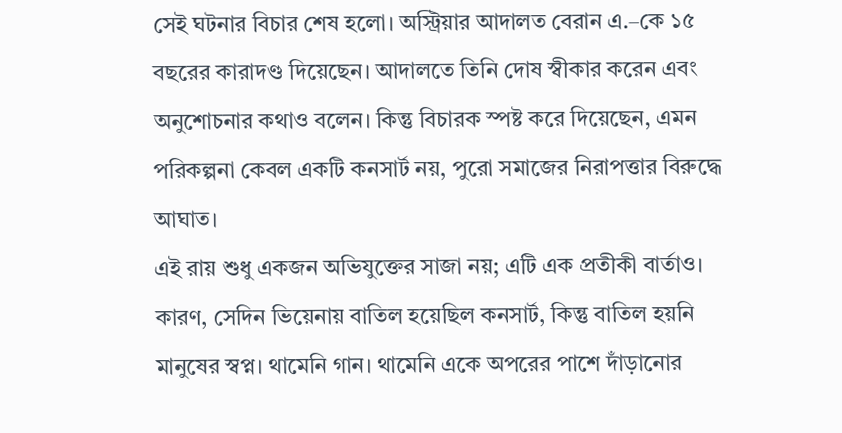সেই ঘটনার বিচার শেষ হলো। অস্ট্রিয়ার আদালত বেরান এ.–কে ১৫ বছরের কারাদণ্ড দিয়েছেন। আদালতে তিনি দোষ স্বীকার করেন এবং অনুশোচনার কথাও বলেন। কিন্তু বিচারক স্পষ্ট করে দিয়েছেন, এমন পরিকল্পনা কেবল একটি কনসার্ট নয়, পুরো সমাজের নিরাপত্তার বিরুদ্ধে আঘাত।
এই রায় শুধু একজন অভিযুক্তের সাজা নয়; এটি এক প্রতীকী বার্তাও। কারণ, সেদিন ভিয়েনায় বাতিল হয়েছিল কনসার্ট, কিন্তু বাতিল হয়নি মানুষের স্বপ্ন। থামেনি গান। থামেনি একে অপরের পাশে দাঁড়ানোর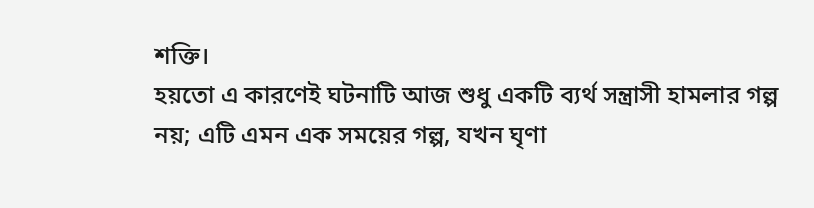শক্তি।
হয়তো এ কারণেই ঘটনাটি আজ শুধু একটি ব্যর্থ সন্ত্রাসী হামলার গল্প নয়; এটি এমন এক সময়ের গল্প, যখন ঘৃণা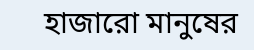হাজারো মানুষের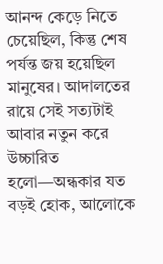আনন্দ কেড়ে নিতে চেয়েছিল, কিন্তু শেষ পর্যন্ত জয় হয়েছিল মানুষের। আদালতের রায়ে সেই সত্যটাই আবার নতুন করে উচ্চারিত হলো—অন্ধকার যত বড়ই হোক, আলোকে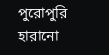পুরোপুরি হারানো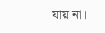যায় না।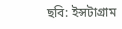ছবি: ইন্সটাগ্রাম